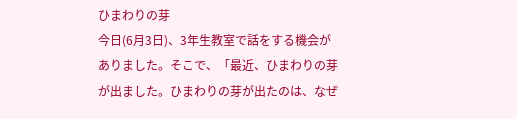ひまわりの芽
今日(6月3日)、3年生教室で話をする機会がありました。そこで、「最近、ひまわりの芽が出ました。ひまわりの芽が出たのは、なぜ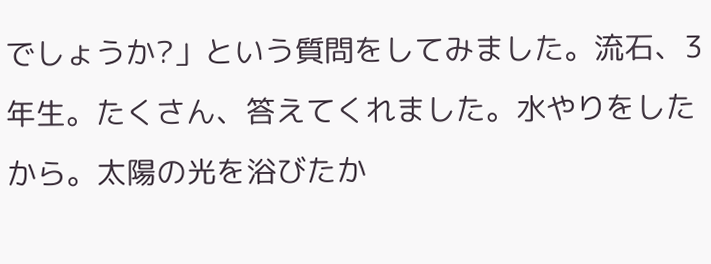でしょうか?」という質問をしてみました。流石、3年生。たくさん、答えてくれました。水やりをしたから。太陽の光を浴びたか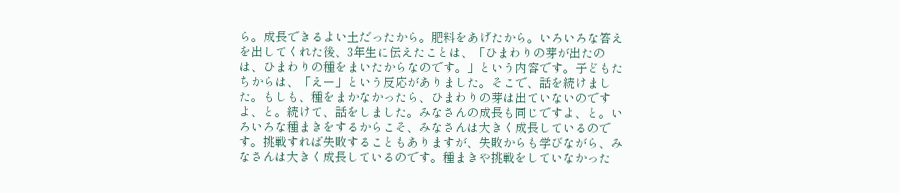ら。成長できるよい土だったから。肥料をあげたから。いろいろな答えを出してくれた後、3年生に伝えたことは、「ひまわりの芽が出たのは、ひまわりの種をまいたからなのです。」という内容です。子どもたちからは、「えー」という反応がありました。そこで、話を続けました。もしも、種をまかなかったら、ひまわりの芽は出ていないのですよ、と。続けて、話をしました。みなさんの成長も同じですよ、と。いろいろな種まきをするからこそ、みなさんは大きく成長しているのです。挑戦すれば失敗することもありますが、失敗からも学びながら、みなさんは大きく成長しているのです。種まきや挑戦をしていなかった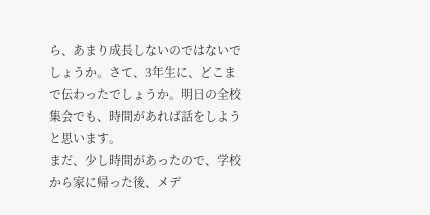ら、あまり成長しないのではないでしょうか。さて、3年生に、どこまで伝わったでしょうか。明日の全校集会でも、時間があれば話をしようと思います。
まだ、少し時間があったので、学校から家に帰った後、メデ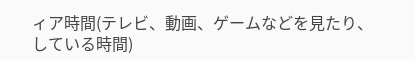ィア時間(テレビ、動画、ゲームなどを見たり、している時間)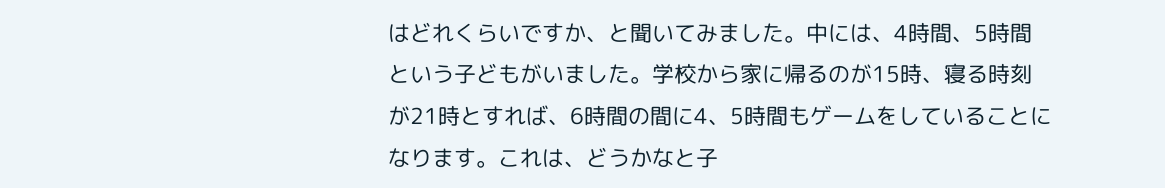はどれくらいですか、と聞いてみました。中には、4時間、5時間という子どもがいました。学校から家に帰るのが15時、寝る時刻が21時とすれば、6時間の間に4、5時間もゲームをしていることになります。これは、どうかなと子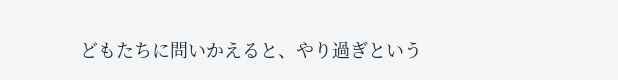どもたちに問いかえると、やり過ぎという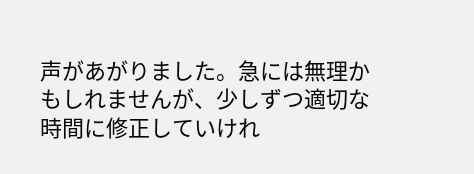声があがりました。急には無理かもしれませんが、少しずつ適切な時間に修正していけれ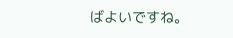ばよいですね。